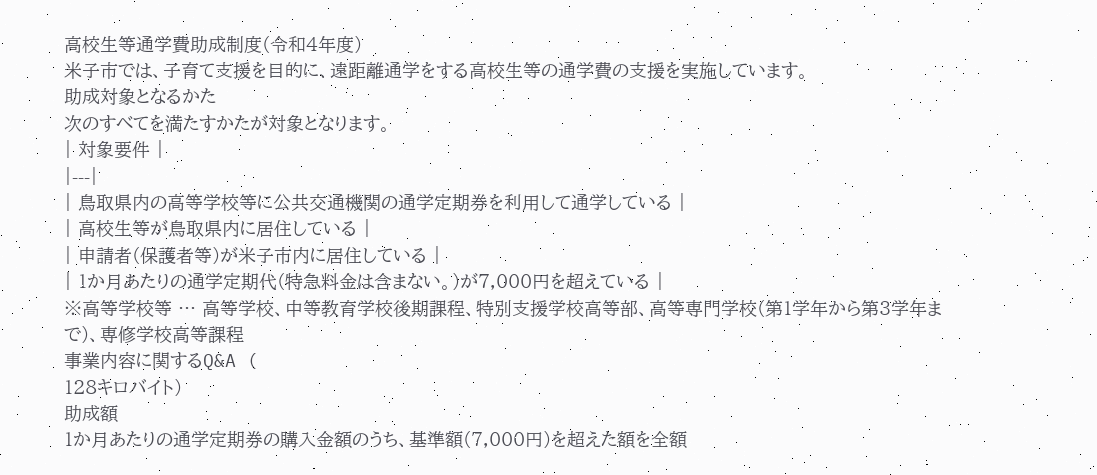高校生等通学費助成制度(令和4年度)
米子市では、子育て支援を目的に、遠距離通学をする高校生等の通学費の支援を実施しています。
助成対象となるかた
次のすべてを満たすかたが対象となります。
| 対象要件 |
|---|
| 鳥取県内の高等学校等に公共交通機関の通学定期券を利用して通学している |
| 高校生等が鳥取県内に居住している |
| 申請者(保護者等)が米子市内に居住している |
| 1か月あたりの通学定期代(特急料金は含まない。)が7,000円を超えている |
※高等学校等 … 高等学校、中等教育学校後期課程、特別支援学校高等部、高等専門学校(第1学年から第3学年まで)、専修学校高等課程
事業内容に関するQ&A (
128キロバイト)
助成額
1か月あたりの通学定期券の購入金額のうち、基準額(7,000円)を超えた額を全額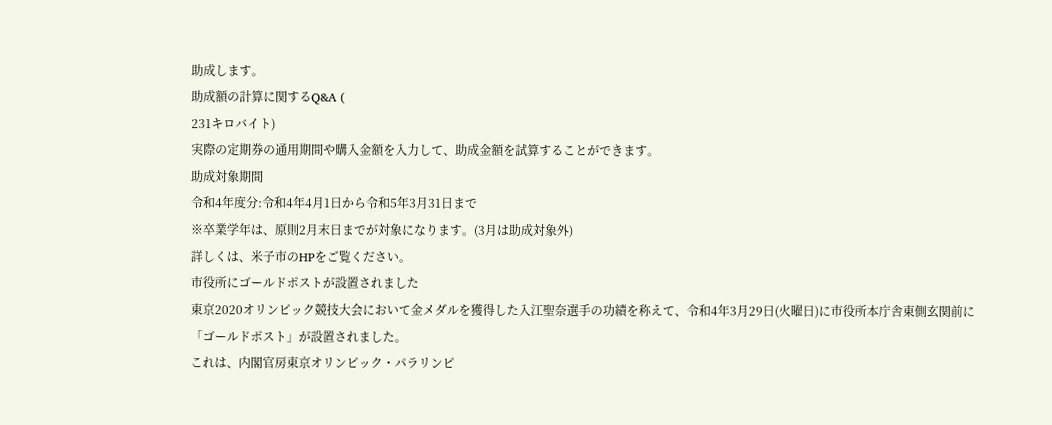助成します。
助成額の計算に関するQ&A (
231キロバイト)
実際の定期券の通用期間や購入金額を入力して、助成金額を試算することができます。
助成対象期間
令和4年度分:令和4年4月1日から令和5年3月31日まで
※卒業学年は、原則2月末日までが対象になります。(3月は助成対象外)
詳しくは、米子市のHPをご覧ください。
市役所にゴールドポストが設置されました
東京2020オリンピック競技大会において金メダルを獲得した入江聖奈選手の功績を称えて、令和4年3月29日(火曜日)に市役所本庁舎東側玄関前に「ゴールドポスト」が設置されました。
これは、内閣官房東京オリンピック・パラリンピ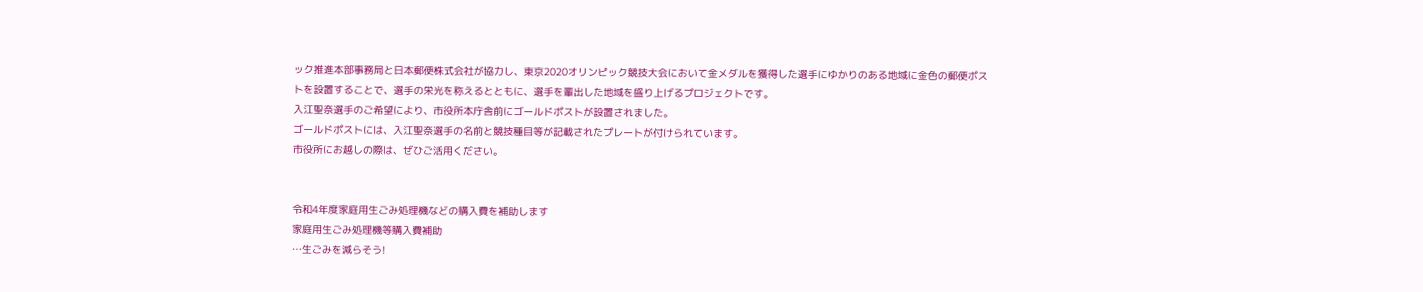ック推進本部事務局と日本郵便株式会社が協力し、東京2020オリンピック競技大会において金メダルを獲得した選手にゆかりのある地域に金色の郵便ポストを設置することで、選手の栄光を称えるとともに、選手を輩出した地域を盛り上げるプロジェクトです。
入江聖奈選手のご希望により、市役所本庁舎前にゴールドポストが設置されました。
ゴールドポストには、入江聖奈選手の名前と競技種目等が記載されたプレートが付けられています。
市役所にお越しの際は、ぜひご活用ください。


令和4年度家庭用生ごみ処理機などの購入費を補助します
家庭用生ごみ処理機等購入費補助
…生ごみを減らそう!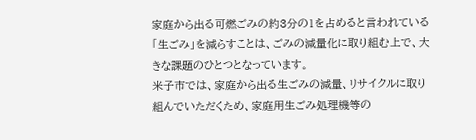家庭から出る可燃ごみの約3分の1を占めると言われている「生ごみ」を減らすことは、ごみの減量化に取り組む上で、大きな課題のひとつとなっています。
米子市では、家庭から出る生ごみの減量、リサイクルに取り組んでいただくため、家庭用生ごみ処理機等の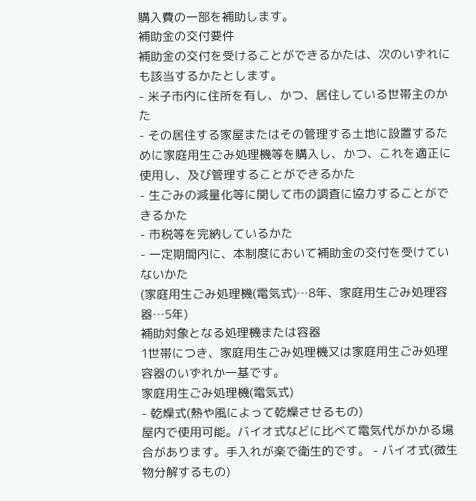購入費の一部を補助します。
補助金の交付要件
補助金の交付を受けることができるかたは、次のいずれにも該当するかたとします。
- 米子市内に住所を有し、かつ、居住している世帯主のかた
- その居住する家屋またはその管理する土地に設置するために家庭用生ごみ処理機等を購入し、かつ、これを適正に使用し、及び管理することができるかた
- 生ごみの減量化等に関して市の調査に協力することができるかた
- 市税等を完納しているかた
- 一定期間内に、本制度において補助金の交付を受けていないかた
(家庭用生ごみ処理機(電気式)…8年、家庭用生ごみ処理容器…5年)
補助対象となる処理機または容器
1世帯につき、家庭用生ごみ処理機又は家庭用生ごみ処理容器のいずれか一基です。
家庭用生ごみ処理機(電気式)
- 乾燥式(熱や風によって乾燥させるもの)
屋内で使用可能。バイオ式などに比べて電気代がかかる場合があります。手入れが楽で衛生的です。 - バイオ式(微生物分解するもの)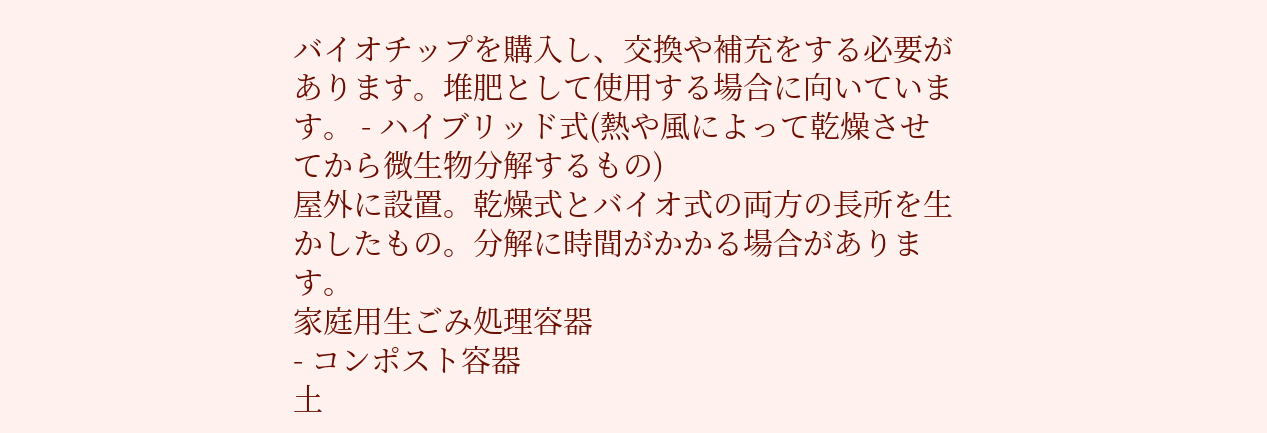バイオチップを購入し、交換や補充をする必要があります。堆肥として使用する場合に向いています。 - ハイブリッド式(熱や風によって乾燥させてから微生物分解するもの)
屋外に設置。乾燥式とバイオ式の両方の長所を生かしたもの。分解に時間がかかる場合があります。
家庭用生ごみ処理容器
- コンポスト容器
土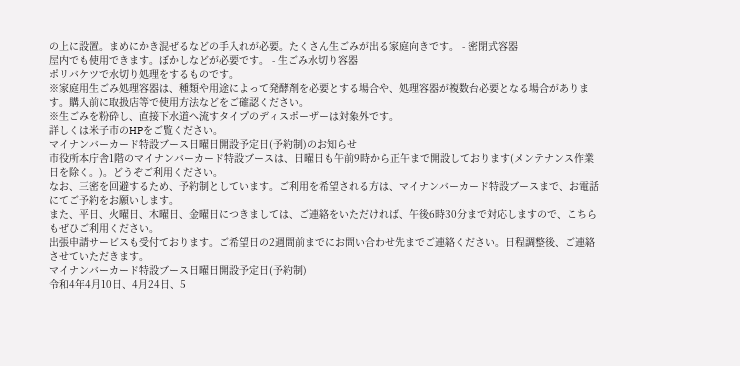の上に設置。まめにかき混ぜるなどの手入れが必要。たくさん生ごみが出る家庭向きです。 - 密閉式容器
屋内でも使用できます。ぼかしなどが必要です。 - 生ごみ水切り容器
ポリバケツで水切り処理をするものです。
※家庭用生ごみ処理容器は、種類や用途によって発酵剤を必要とする場合や、処理容器が複数台必要となる場合があります。購入前に取扱店等で使用方法などをご確認ください。
※生ごみを粉砕し、直接下水道へ流すタイプのディスポーザーは対象外です。
詳しくは米子市のHPをご覧ください。
マイナンバーカード特設ブース日曜日開設予定日(予約制)のお知らせ
市役所本庁舎1階のマイナンバーカード特設ブースは、日曜日も午前9時から正午まで開設しております(メンテナンス作業日を除く。)。どうぞご利用ください。
なお、三密を回避するため、予約制としています。ご利用を希望される方は、マイナンバーカード特設ブースまで、お電話にてご予約をお願いします。
また、平日、火曜日、木曜日、金曜日につきましては、ご連絡をいただければ、午後6時30分まで対応しますので、こちらもぜひご利用ください。
出張申請サービスも受付ております。ご希望日の2週間前までにお問い合わせ先までご連絡ください。日程調整後、ご連絡させていただきます。
マイナンバーカード特設ブース日曜日開設予定日(予約制)
令和4年4月10日、4月24日、5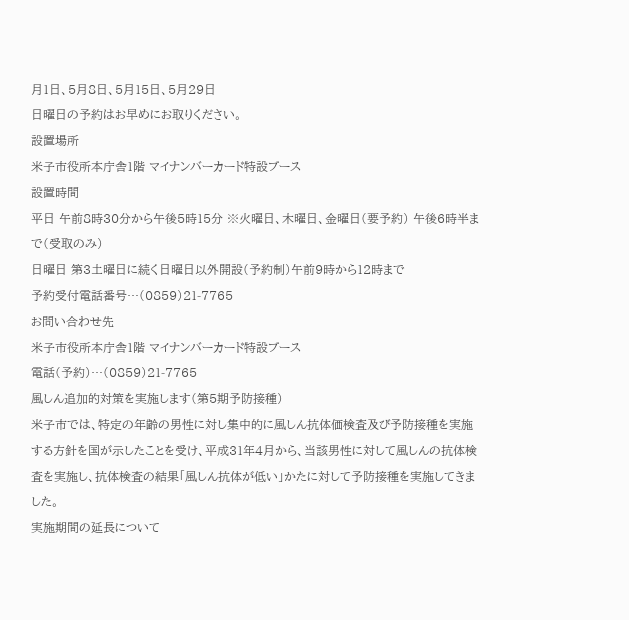月1日、5月8日、5月15日、5月29日
日曜日の予約はお早めにお取りください。
設置場所
米子市役所本庁舎1階 マイナンバーカード特設ブース
設置時間
平日 午前8時30分から午後5時15分 ※火曜日、木曜日、金曜日(要予約) 午後6時半まで(受取のみ)
日曜日 第3土曜日に続く日曜日以外開設(予約制)午前9時から12時まで
予約受付電話番号…(0859)21-7765
お問い合わせ先
米子市役所本庁舎1階 マイナンバーカード特設ブース
電話(予約)…(0859)21-7765
風しん追加的対策を実施します(第5期予防接種)
米子市では、特定の年齢の男性に対し集中的に風しん抗体価検査及び予防接種を実施する方針を国が示したことを受け、平成31年4月から、当該男性に対して風しんの抗体検査を実施し、抗体検査の結果「風しん抗体が低い」かたに対して予防接種を実施してきました。
実施期間の延長について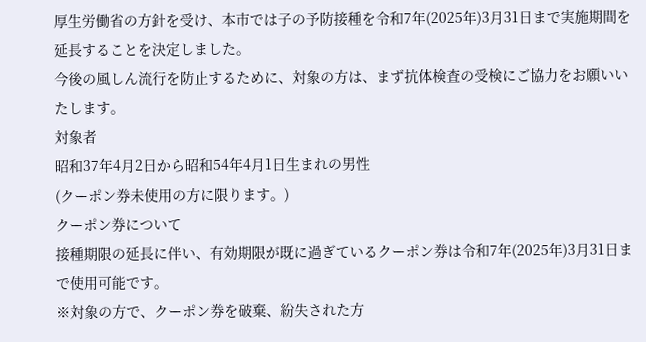厚生労働省の方針を受け、本市では子の予防接種を令和7年(2025年)3月31日まで実施期間を延長することを決定しました。
今後の風しん流行を防止するために、対象の方は、まず抗体検査の受検にご協力をお願いいたします。
対象者
昭和37年4月2日から昭和54年4月1日生まれの男性
(クーポン券未使用の方に限ります。)
クーポン券について
接種期限の延長に伴い、有効期限が既に過ぎているクーポン券は令和7年(2025年)3月31日まで使用可能です。
※対象の方で、クーポン券を破棄、紛失された方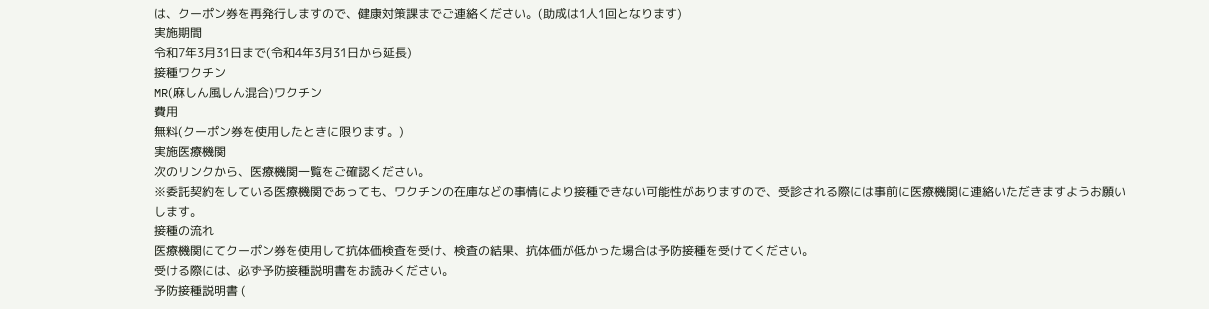は、クーポン券を再発行しますので、健康対策課までご連絡ください。(助成は1人1回となります)
実施期間
令和7年3月31日まで(令和4年3月31日から延長)
接種ワクチン
MR(麻しん風しん混合)ワクチン
費用
無料(クーポン券を使用したときに限ります。)
実施医療機関
次のリンクから、医療機関一覧をご確認ください。
※委託契約をしている医療機関であっても、ワクチンの在庫などの事情により接種できない可能性がありますので、受診される際には事前に医療機関に連絡いただきますようお願いします。
接種の流れ
医療機関にてクーポン券を使用して抗体価検査を受け、検査の結果、抗体価が低かった場合は予防接種を受けてください。
受ける際には、必ず予防接種説明書をお読みください。
予防接種説明書 (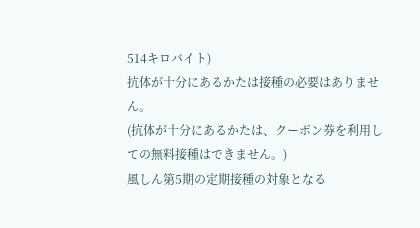514キロバイト)
抗体が十分にあるかたは接種の必要はありません。
(抗体が十分にあるかたは、クーポン券を利用しての無料接種はできません。)
風しん第5期の定期接種の対象となる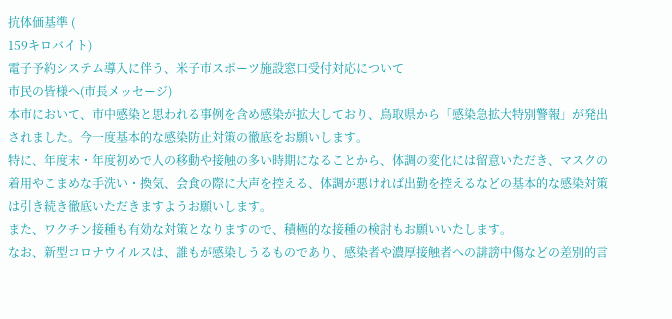抗体価基準 (
159キロバイト)
電子予約システム導入に伴う、米子市スポーツ施設窓口受付対応について
市民の皆様へ(市長メッセージ)
本市において、市中感染と思われる事例を含め感染が拡大しており、鳥取県から「感染急拡大特別警報」が発出されました。今一度基本的な感染防止対策の徹底をお願いします。
特に、年度末・年度初めで人の移動や接触の多い時期になることから、体調の変化には留意いただき、マスクの着用やこまめな手洗い・換気、会食の際に大声を控える、体調が悪ければ出勤を控えるなどの基本的な感染対策は引き続き徹底いただきますようお願いします。
また、ワクチン接種も有効な対策となりますので、積極的な接種の検討もお願いいたします。
なお、新型コロナウイルスは、誰もが感染しうるものであり、感染者や濃厚接触者への誹謗中傷などの差別的言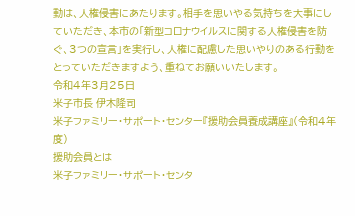動は、人権侵害にあたります。相手を思いやる気持ちを大事にしていただき、本市の「新型コロナウイルスに関する人権侵害を防ぐ、3つの宣言」を実行し、人権に配慮した思いやりのある行動をとっていただきますよう、重ねてお願いいたします。
令和4年3月25日
米子市長 伊木隆司
米子ファミリー・サポート・センター『援助会員養成講座』(令和4年度)
援助会員とは
米子ファミリー・サポート・センタ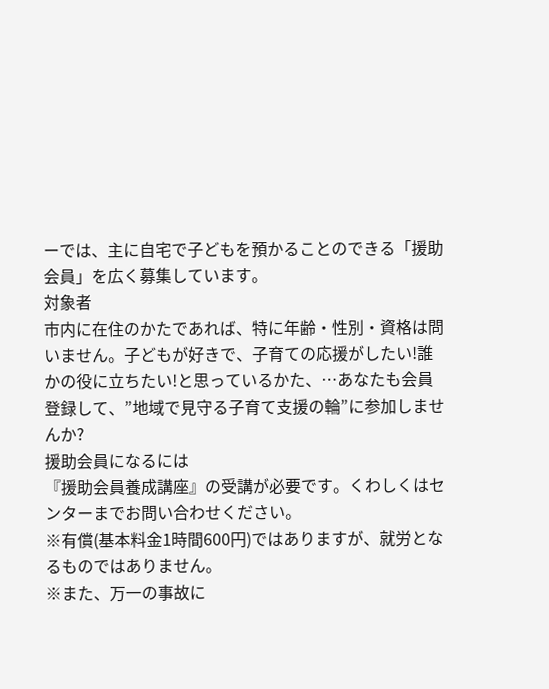ーでは、主に自宅で子どもを預かることのできる「援助会員」を広く募集しています。
対象者
市内に在住のかたであれば、特に年齢・性別・資格は問いません。子どもが好きで、子育ての応援がしたい!誰かの役に立ちたい!と思っているかた、…あなたも会員登録して、”地域で見守る子育て支援の輪”に参加しませんか?
援助会員になるには
『援助会員養成講座』の受講が必要です。くわしくはセンターまでお問い合わせください。
※有償(基本料金1時間600円)ではありますが、就労となるものではありません。
※また、万一の事故に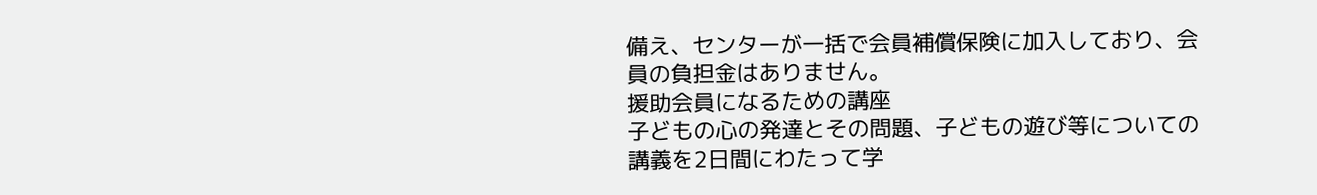備え、センターが一括で会員補償保険に加入しており、会員の負担金はありません。
援助会員になるための講座
子どもの心の発達とその問題、子どもの遊び等についての講義を2日間にわたって学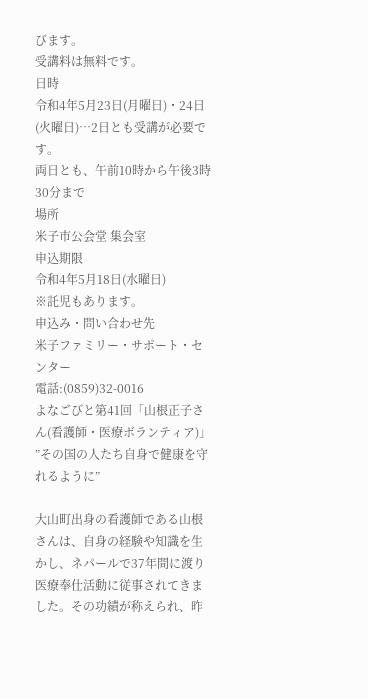びます。
受講料は無料です。
日時
令和4年5月23日(月曜日)・24日(火曜日)…2日とも受講が必要です。
両日とも、午前10時から午後3時30分まで
場所
米子市公会堂 集会室
申込期限
令和4年5月18日(水曜日)
※託児もあります。
申込み・問い合わせ先
米子ファミリー・サポート・センター
電話:(0859)32-0016
よなごびと第41回「山根正子さん(看護師・医療ボランティア)」
”その国の人たち自身で健康を守れるように”

大山町出身の看護師である山根さんは、自身の経験や知識を生かし、ネパールで37年間に渡り医療奉仕活動に従事されてきました。その功績が称えられ、昨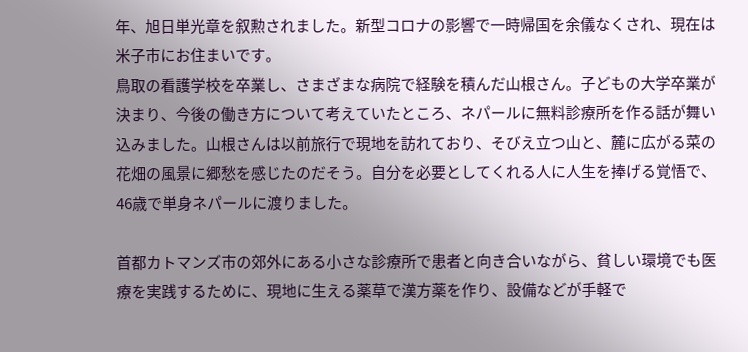年、旭日単光章を叙勲されました。新型コロナの影響で一時帰国を余儀なくされ、現在は米子市にお住まいです。
鳥取の看護学校を卒業し、さまざまな病院で経験を積んだ山根さん。子どもの大学卒業が決まり、今後の働き方について考えていたところ、ネパールに無料診療所を作る話が舞い込みました。山根さんは以前旅行で現地を訪れており、そびえ立つ山と、麓に広がる菜の花畑の風景に郷愁を感じたのだそう。自分を必要としてくれる人に人生を捧げる覚悟で、46歳で単身ネパールに渡りました。

首都カトマンズ市の郊外にある小さな診療所で患者と向き合いながら、貧しい環境でも医療を実践するために、現地に生える薬草で漢方薬を作り、設備などが手軽で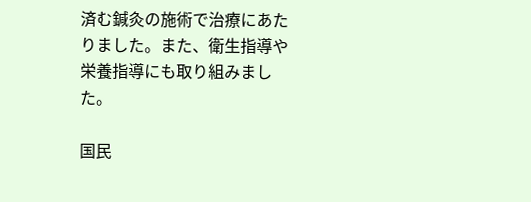済む鍼灸の施術で治療にあたりました。また、衛生指導や栄養指導にも取り組みました。

国民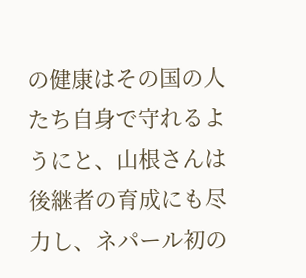の健康はその国の人たち自身で守れるようにと、山根さんは後継者の育成にも尽力し、ネパール初の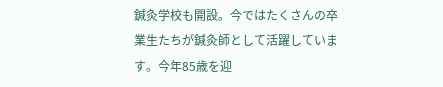鍼灸学校も開設。今ではたくさんの卒業生たちが鍼灸師として活躍しています。今年85歳を迎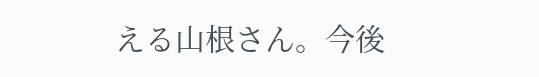える山根さん。今後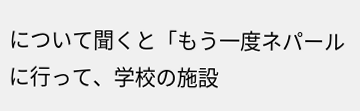について聞くと「もう一度ネパールに行って、学校の施設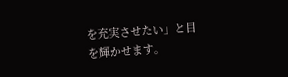を充実させたい」と目を輝かせます。